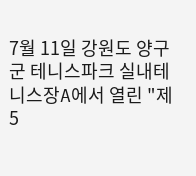7월 11일 강원도 양구군 테니스파크 실내테니스장A에서 열린 "제5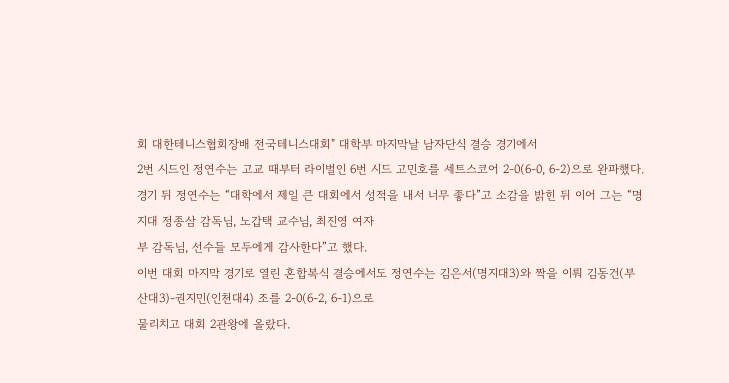회 대한테니스협회장배 전국테니스대회" 대학부 마지막날 남자단식 결승 경기에서
2번 시드인 정연수는 고교 때부터 라이벌인 6번 시드 고민호를 세트스코어 2-0(6-0, 6-2)으로 완파했다.
경기 뒤 정연수는 “대학에서 제일 큰 대회에서 성적을 내서 너무 좋다”고 소감을 밝힌 뒤 이어 그는 “명지대 정종삼 감독님, 노갑택 교수님, 최진영 여자
부 감독님, 선수들 모두에게 감사한다”고 했다.
이번 대회 마지막 경기로 열린 혼합복식 결승에서도 정연수는 김은서(명지대3)와 짝을 이뤄 김동건(부산대3)-권지민(인천대4) 조를 2-0(6-2, 6-1)으로
물리치고 대회 2관왕에 올랐다.